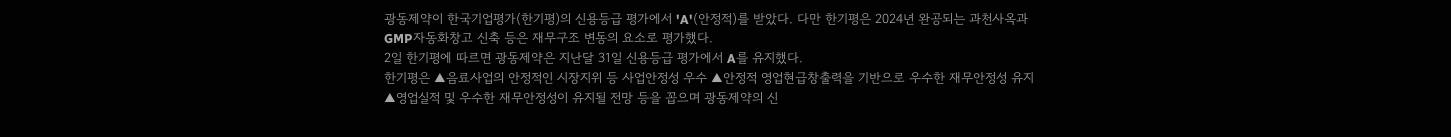광동제약이 한국기업평가(한기평)의 신용등급 평가에서 'A'(안정적)를 받았다. 다만 한기평은 2024년 완공되는 과천사옥과 GMP자동화창고 신축 등은 재무구조 변동의 요소로 평가했다.
2일 한기평에 따르면 광동제약은 지난달 31일 신용등급 평가에서 A를 유지했다.
한기평은 ▲음료사업의 안정적인 시장지위 등 사업안정성 우수 ▲안정적 영업현급창출력을 기반으로 우수한 재무안정성 유지 ▲영업실적 및 우수한 재무안정성이 유지될 전망 등을 꼽으며 광동제약의 신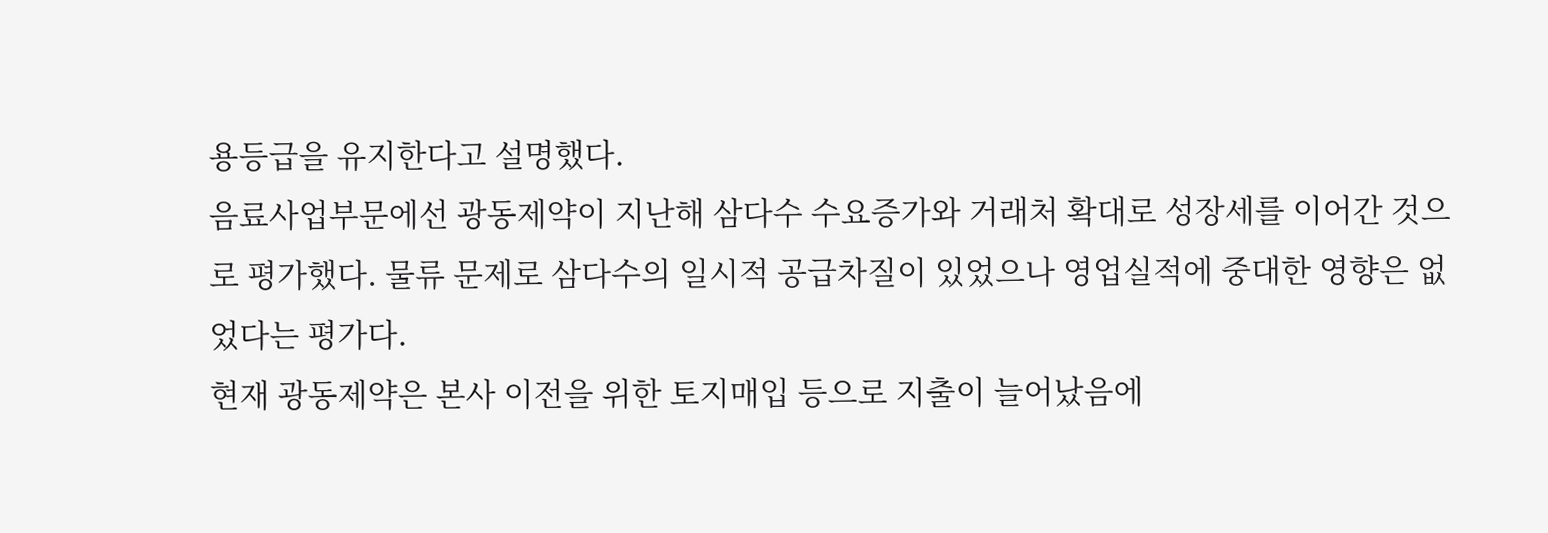용등급을 유지한다고 설명했다.
음료사업부문에선 광동제약이 지난해 삼다수 수요증가와 거래처 확대로 성장세를 이어간 것으로 평가했다. 물류 문제로 삼다수의 일시적 공급차질이 있었으나 영업실적에 중대한 영향은 없었다는 평가다.
현재 광동제약은 본사 이전을 위한 토지매입 등으로 지출이 늘어났음에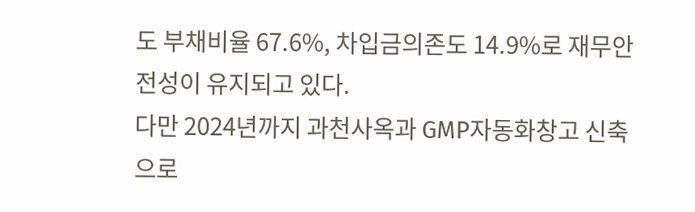도 부채비율 67.6%, 차입금의존도 14.9%로 재무안전성이 유지되고 있다.
다만 2024년까지 과천사옥과 GMP자동화창고 신축으로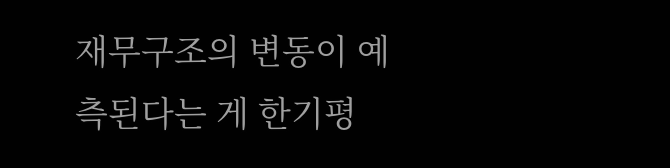재무구조의 변동이 예측된다는 게 한기평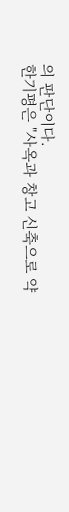의 판단이다.
한기평은 "사옥과 창고 신축으로 약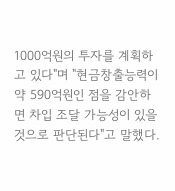1000억원의 투자를 계획하고 있다"며 "현금창출능력이 약 590억원인 점을 감안하면 차입 조달 가능성이 있을 것으로 판단된다"고 말했다.